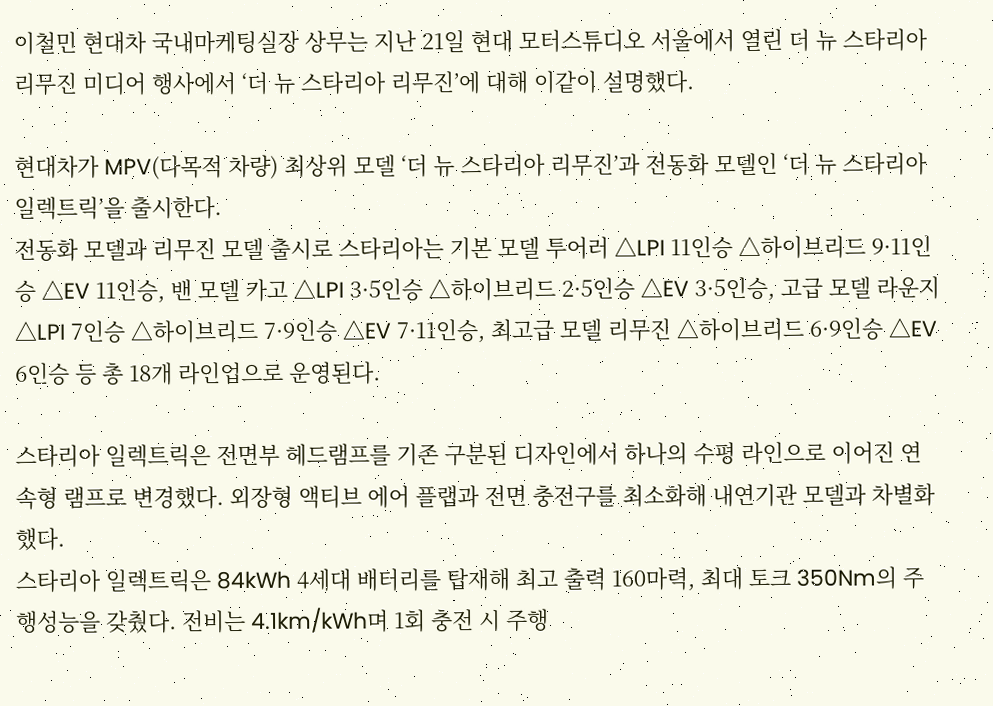이철민 현대차 국내마케팅실장 상무는 지난 21일 현대 모터스튜디오 서울에서 열린 더 뉴 스타리아 리무진 미디어 행사에서 ‘더 뉴 스타리아 리무진’에 대해 이같이 설명했다.

현대차가 MPV(다목적 차량) 최상위 모델 ‘더 뉴 스타리아 리무진’과 전동화 모델인 ‘더 뉴 스타리아 일렉트릭’을 출시한다.
전동화 모델과 리무진 모델 출시로 스타리아는 기본 모델 투어러 △LPI 11인승 △하이브리드 9·11인승 △EV 11인승, 밴 모델 카고 △LPI 3·5인승 △하이브리드 2·5인승 △EV 3·5인승, 고급 모델 라운지 △LPI 7인승 △하이브리드 7·9인승 △EV 7·11인승, 최고급 모델 리무진 △하이브리드 6·9인승 △EV 6인승 등 총 18개 라인업으로 운영된다.

스타리아 일렉트릭은 전면부 헤드램프를 기존 구분된 디자인에서 하나의 수평 라인으로 이어진 연속형 램프로 변경했다. 외장형 액티브 에어 플랩과 전면 충전구를 최소화해 내연기관 모델과 차별화했다.
스타리아 일렉트릭은 84kWh 4세대 배터리를 탑재해 최고 출력 160마력, 최대 토크 350Nm의 주행성능을 갖췄다. 전비는 4.1km/kWh며 1회 충전 시 주행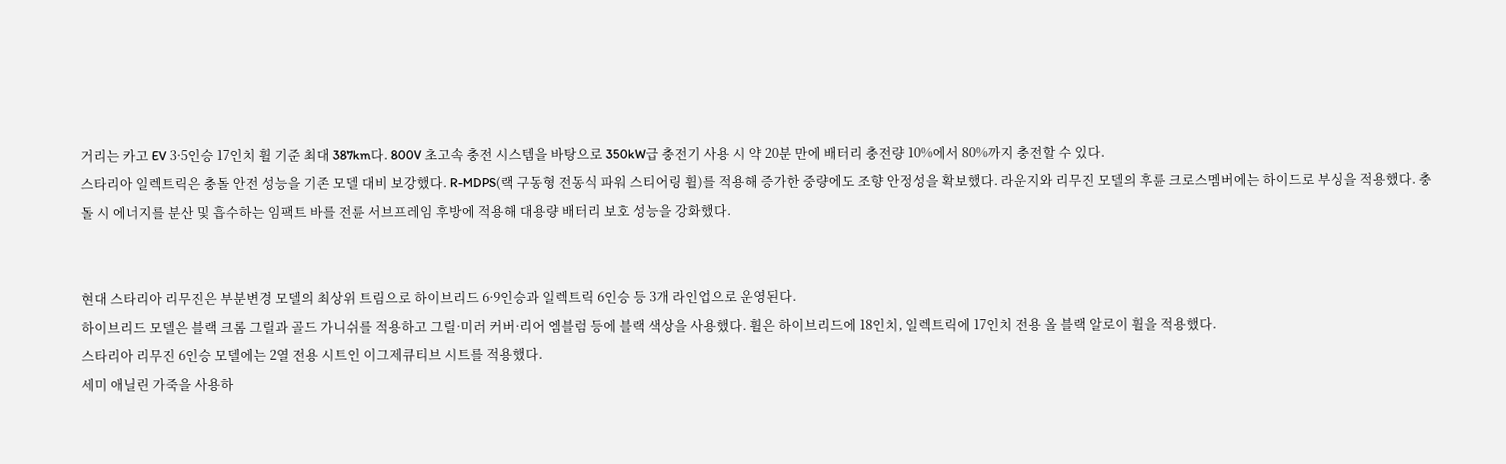거리는 카고 EV 3·5인승 17인치 휠 기준 최대 387km다. 800V 초고속 충전 시스템을 바탕으로 350kW급 충전기 사용 시 약 20분 만에 배터리 충전량 10%에서 80%까지 충전할 수 있다.
스타리아 일렉트릭은 충돌 안전 성능을 기존 모델 대비 보강했다. R-MDPS(랙 구동형 전동식 파워 스티어링 휠)를 적용해 증가한 중량에도 조향 안정성을 확보했다. 라운지와 리무진 모델의 후륜 크로스멤버에는 하이드로 부싱을 적용했다. 충돌 시 에너지를 분산 및 흡수하는 임팩트 바를 전륜 서브프레임 후방에 적용해 대용량 배터리 보호 성능을 강화했다.


현대 스타리아 리무진은 부분변경 모델의 최상위 트림으로 하이브리드 6·9인승과 일렉트릭 6인승 등 3개 라인업으로 운영된다.
하이브리드 모델은 블랙 크롬 그릴과 골드 가니쉬를 적용하고 그릴·미러 커버·리어 엠블럼 등에 블랙 색상을 사용했다. 휠은 하이브리드에 18인치, 일렉트릭에 17인치 전용 올 블랙 알로이 휠을 적용했다.
스타리아 리무진 6인승 모델에는 2열 전용 시트인 이그제큐티브 시트를 적용했다.
세미 애닐린 가죽을 사용하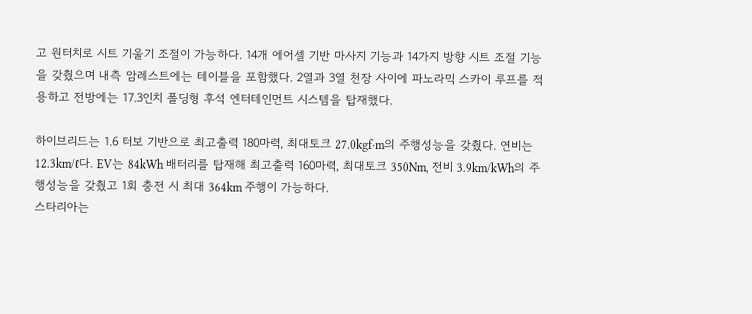고 원터치로 시트 기울기 조절이 가능하다. 14개 에어셀 기반 마사지 기능과 14가지 방향 시트 조절 기능을 갖췄으며 내측 암레스트에는 테이블을 포함했다. 2열과 3열 천장 사이에 파노라믹 스카이 루프를 적용하고 전방에는 17.3인치 폴딩형 후석 엔터테인먼트 시스템을 탑재했다.

하이브리드는 1.6 터보 기반으로 최고출력 180마력, 최대토크 27.0kgf·m의 주행성능을 갖췄다. 연비는 12.3km/ℓ다. EV는 84kWh 배터리를 탑재해 최고출력 160마력, 최대토크 350Nm, 전비 3.9km/kWh의 주행성능을 갖췄고 1회 충전 시 최대 364km 주행이 가능하다.
스타리아는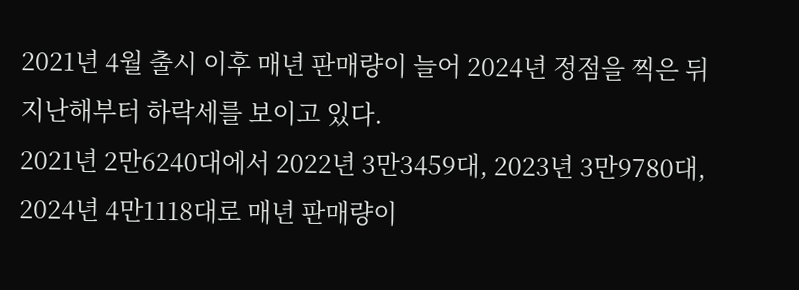2021년 4월 출시 이후 매년 판매량이 늘어 2024년 정점을 찍은 뒤 지난해부터 하락세를 보이고 있다.
2021년 2만6240대에서 2022년 3만3459대, 2023년 3만9780대, 2024년 4만1118대로 매년 판매량이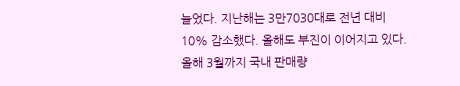늘었다. 지난해는 3만7030대로 전년 대비 10% 감소했다. 올해도 부진이 이어지고 있다. 올해 3월까지 국내 판매량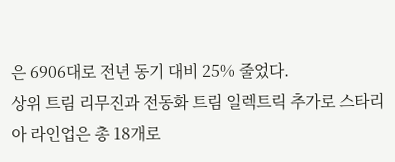은 6906대로 전년 동기 대비 25% 줄었다.
상위 트림 리무진과 전동화 트림 일렉트릭 추가로 스타리아 라인업은 총 18개로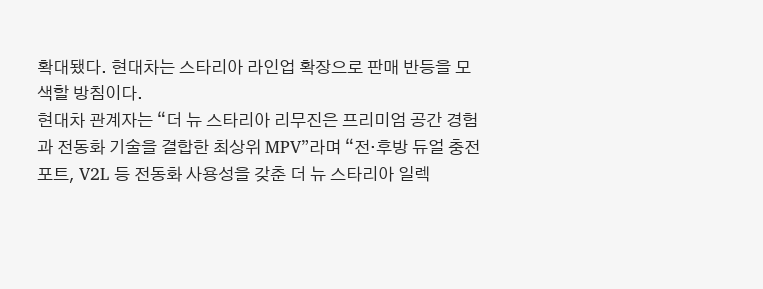확대됐다. 현대차는 스타리아 라인업 확장으로 판매 반등을 모색할 방침이다.
현대차 관계자는 “더 뉴 스타리아 리무진은 프리미엄 공간 경험과 전동화 기술을 결합한 최상위 MPV”라며 “전·후방 듀얼 충전 포트, V2L 등 전동화 사용성을 갖춘 더 뉴 스타리아 일렉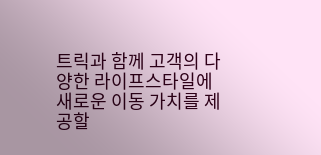트릭과 함께 고객의 다양한 라이프스타일에 새로운 이동 가치를 제공할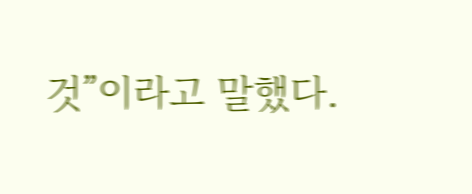것”이라고 말했다.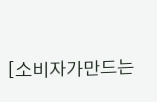[소비자가만드는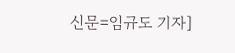신문=임규도 기자]